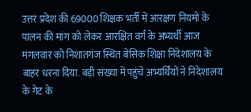उत्तर प्रदेश की 69000 शिक्षक भर्ती में आरक्षण नियमों के पालन की मांग को लेकर आरक्षित वर्ग के अभ्यर्थी आज मंगलवार को निशातगंज स्थित बेसिक शिक्षा निदेशालय के बाहर धरना दिया. बड़ी संख्या में पहुंचे अभ्यर्थियों ने निदेशालय के गेट के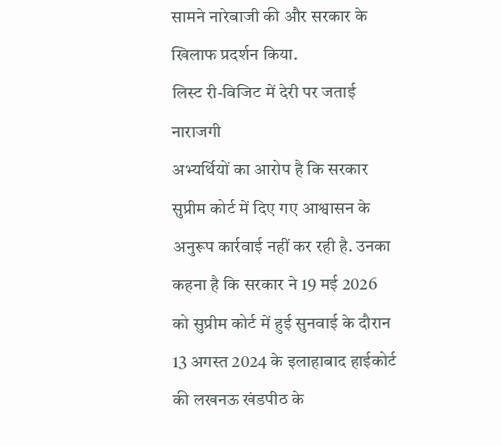सामने नारेबाजी की और सरकार के खिलाफ प्रदर्शन किया.
लिस्ट री-विजिट में देरी पर जताई नाराजगी
अभ्यर्थियों का आरोप है कि सरकार सुप्रीम कोर्ट में दिए गए आश्वासन के अनुरूप कार्रवाई नहीं कर रही है. उनका कहना है कि सरकार ने 19 मई 2026 को सुप्रीम कोर्ट में हुई सुनवाई के दौरान 13 अगस्त 2024 के इलाहाबाद हाईकोर्ट की लखनऊ खंडपीठ के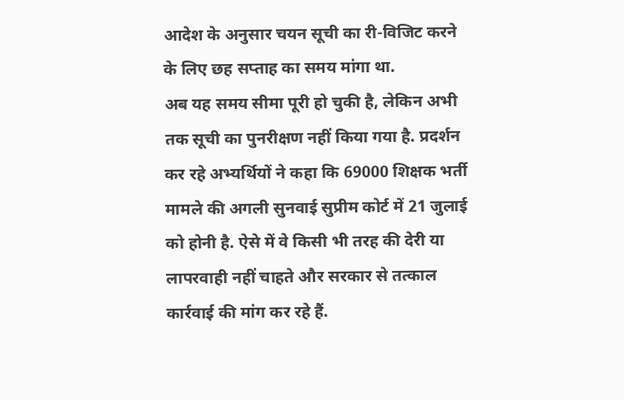आदेश के अनुसार चयन सूची का री-विजिट करने के लिए छह सप्ताह का समय मांगा था.
अब यह समय सीमा पूरी हो चुकी है, लेकिन अभी तक सूची का पुनरीक्षण नहीं किया गया है. प्रदर्शन कर रहे अभ्यर्थियों ने कहा कि 69000 शिक्षक भर्ती मामले की अगली सुनवाई सुप्रीम कोर्ट में 21 जुलाई को होनी है. ऐसे में वे किसी भी तरह की देरी या लापरवाही नहीं चाहते और सरकार से तत्काल कार्रवाई की मांग कर रहे हैं.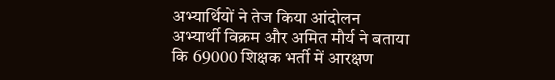अभ्यार्थियों ने तेज किया आंदोलन
अभ्यार्थी विक्रम और अमित मौर्य ने बताया कि 69000 शिक्षक भर्ती में आरक्षण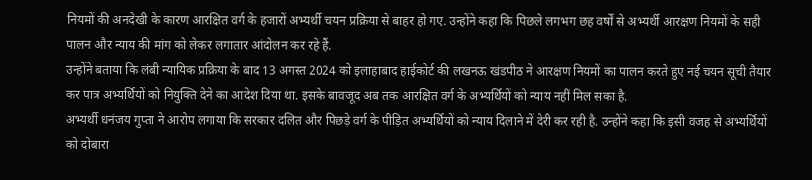नियमों की अनदेखी के कारण आरक्षित वर्ग के हजारों अभ्यर्थी चयन प्रक्रिया से बाहर हो गए. उन्होंने कहा कि पिछले लगभग छह वर्षों से अभ्यर्थी आरक्षण नियमों के सही पालन और न्याय की मांग को लेकर लगातार आंदोलन कर रहे हैं.
उन्होंने बताया कि लंबी न्यायिक प्रक्रिया के बाद 13 अगस्त 2024 को इलाहाबाद हाईकोर्ट की लखनऊ खंडपीठ ने आरक्षण नियमों का पालन करते हुए नई चयन सूची तैयार कर पात्र अभ्यर्थियों को नियुक्ति देने का आदेश दिया था. इसके बावजूद अब तक आरक्षित वर्ग के अभ्यर्थियों को न्याय नहीं मिल सका है.
अभ्यर्थी धनंजय गुप्ता ने आरोप लगाया कि सरकार दलित और पिछड़े वर्ग के पीड़ित अभ्यर्थियों को न्याय दिलाने में देरी कर रही है. उन्होंने कहा कि इसी वजह से अभ्यर्थियों को दोबारा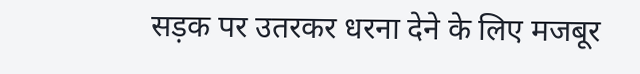सड़क पर उतरकर धरना देने के लिए मजबूर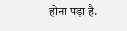होना पड़ा है.